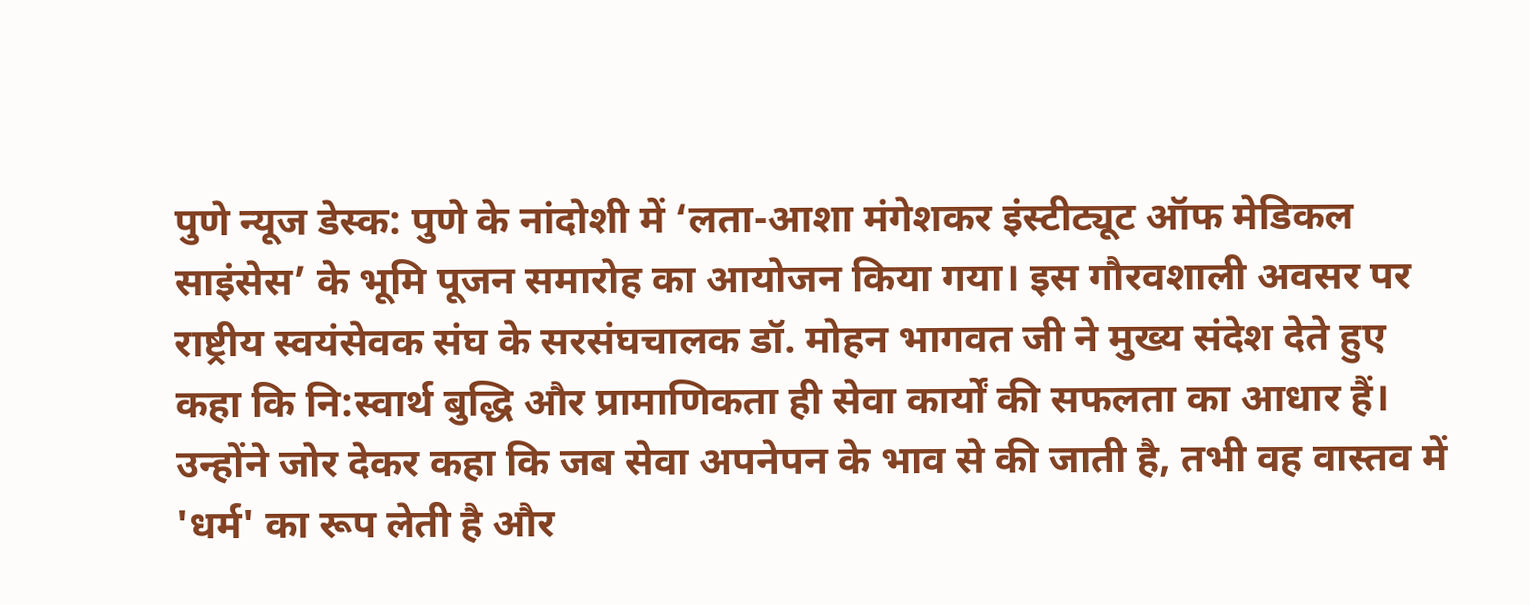पुणे न्यूज डेस्क: पुणे के नांदोशी में ‘लता-आशा मंगेशकर इंस्टीट्यूट ऑफ मेडिकल साइंसेस’ के भूमि पूजन समारोह का आयोजन किया गया। इस गौरवशाली अवसर पर राष्ट्रीय स्वयंसेवक संघ के सरसंघचालक डॉ. मोहन भागवत जी ने मुख्य संदेश देते हुए कहा कि नि:स्वार्थ बुद्धि और प्रामाणिकता ही सेवा कार्यों की सफलता का आधार हैं। उन्होंने जोर देकर कहा कि जब सेवा अपनेपन के भाव से की जाती है, तभी वह वास्तव में 'धर्म' का रूप लेती है और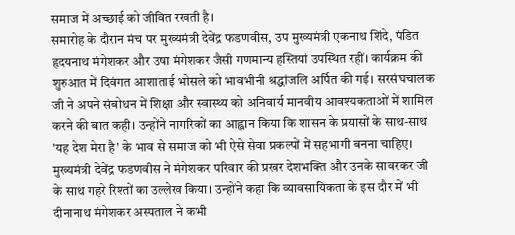समाज में अच्छाई को जीवित रखती है।
समारोह के दौरान मंच पर मुख्यमंत्री देवेंद्र फडणवीस, उप मुख्यमंत्री एकनाथ शिंदे, पंडित हृदयनाथ मंगेशकर और उषा मंगेशकर जैसी गणमान्य हस्तियां उपस्थित रहीं। कार्यक्रम की शुरुआत में दिवंगत आशाताई भोसले को भावभीनी श्रद्धांजलि अर्पित की गई। सरसंघचालक जी ने अपने संबोधन में शिक्षा और स्वास्थ्य को अनिवार्य मानवीय आवश्यकताओं में शामिल करने की बात कही। उन्होंने नागरिकों का आह्वान किया कि शासन के प्रयासों के साथ-साथ 'यह देश मेरा है' के भाव से समाज को भी ऐसे सेवा प्रकल्पों में सहभागी बनना चाहिए।
मुख्यमंत्री देवेंद्र फडणवीस ने मंगेशकर परिवार की प्रखर देशभक्ति और उनके सावरकर जी के साथ गहरे रिश्तों का उल्लेख किया। उन्होंने कहा कि व्यावसायिकता के इस दौर में भी दीनानाथ मंगेशकर अस्पताल ने कभी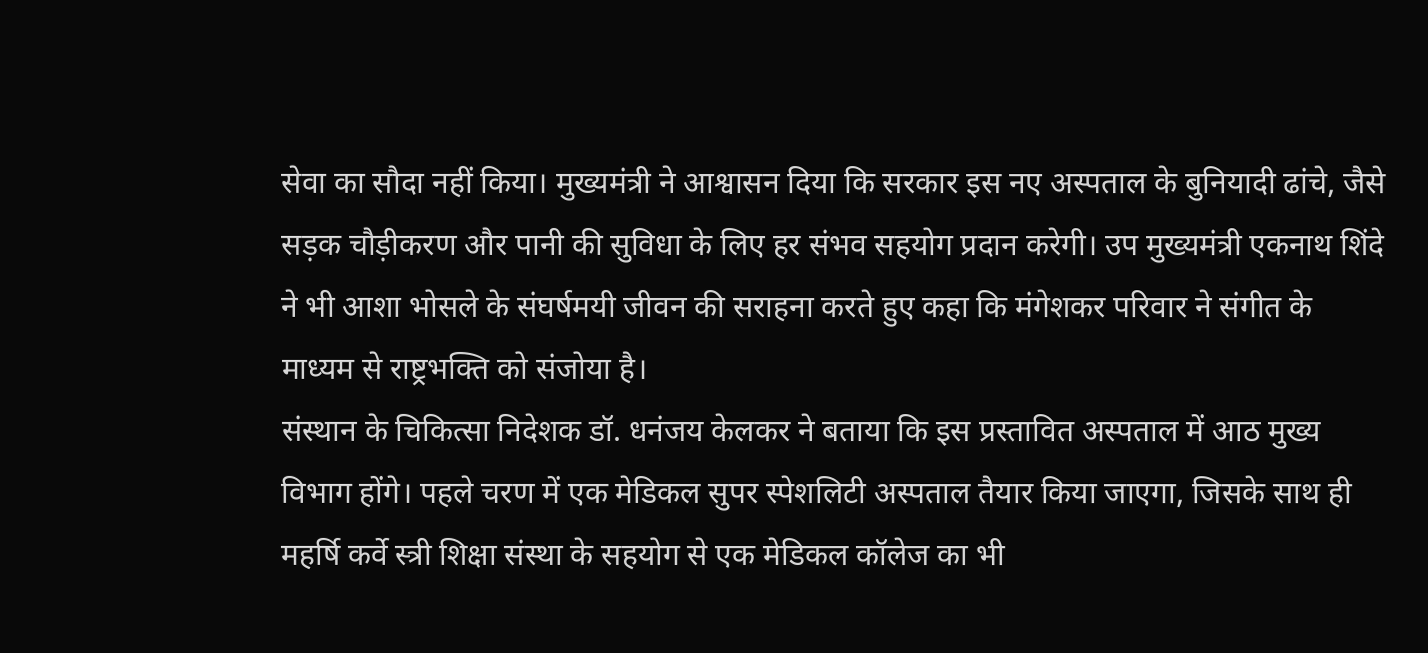सेवा का सौदा नहीं किया। मुख्यमंत्री ने आश्वासन दिया कि सरकार इस नए अस्पताल के बुनियादी ढांचे, जैसे सड़क चौड़ीकरण और पानी की सुविधा के लिए हर संभव सहयोग प्रदान करेगी। उप मुख्यमंत्री एकनाथ शिंदे ने भी आशा भोसले के संघर्षमयी जीवन की सराहना करते हुए कहा कि मंगेशकर परिवार ने संगीत के माध्यम से राष्ट्रभक्ति को संजोया है।
संस्थान के चिकित्सा निदेशक डॉ. धनंजय केलकर ने बताया कि इस प्रस्तावित अस्पताल में आठ मुख्य विभाग होंगे। पहले चरण में एक मेडिकल सुपर स्पेशलिटी अस्पताल तैयार किया जाएगा, जिसके साथ ही महर्षि कर्वे स्त्री शिक्षा संस्था के सहयोग से एक मेडिकल कॉलेज का भी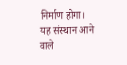निर्माण होगा। यह संस्थान आने वाले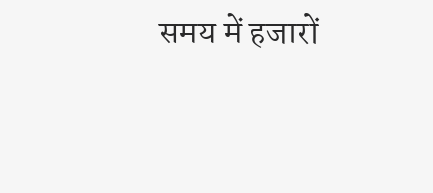समय में हजारों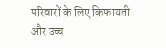परिवारों के लिए किफायती और उच्च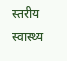स्तरीय स्वास्थ्य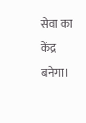सेवा का केंद्र बनेगा।